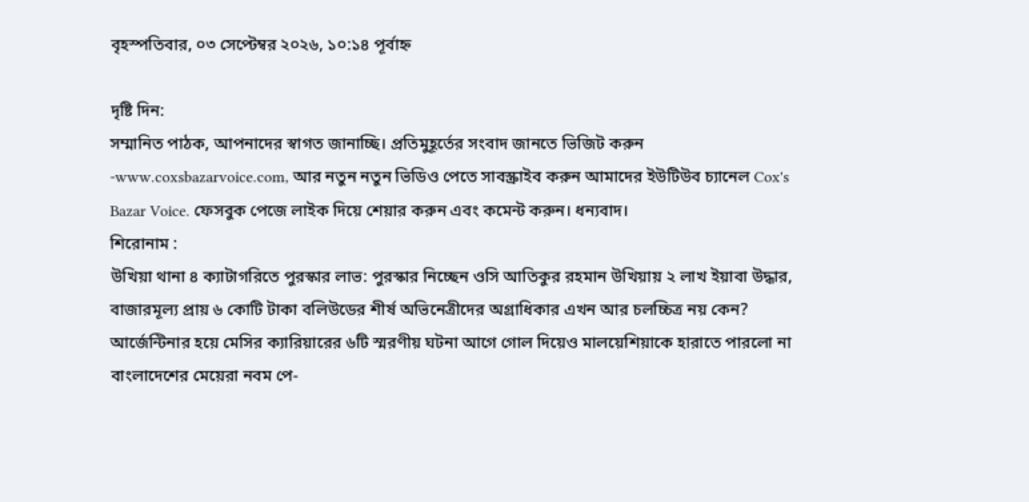বৃহস্পতিবার, ০৩ সেপ্টেম্বর ২০২৬, ১০:১৪ পূর্বাহ্ন

দৃষ্টি দিন:
সম্মানিত পাঠক, আপনাদের স্বাগত জানাচ্ছি। প্রতিমুহূর্তের সংবাদ জানতে ভিজিট করুন -www.coxsbazarvoice.com, আর নতুন নতুন ভিডিও পেতে সাবস্ক্রাইব করুন আমাদের ইউটিউব চ্যানেল Cox's Bazar Voice. ফেসবুক পেজে লাইক দিয়ে শেয়ার করুন এবং কমেন্ট করুন। ধন্যবাদ।
শিরোনাম :
উখিয়া থানা ৪ ক্যাটাগরিতে পুরস্কার লাভ: পুরস্কার নিচ্ছেন ওসি আতিকুর রহমান উখিয়ায় ২ লাখ ইয়াবা উদ্ধার, বাজারমূল্য প্রায় ৬ কোটি টাকা বলিউডের শীর্ষ অভিনেত্রীদের অগ্রাধিকার এখন আর চলচ্চিত্র নয় কেন? আর্জেন্টিনার হয়ে মেসির ক্যারিয়ারের ৬টি স্মরণীয় ঘটনা আগে গোল দিয়েও মালয়েশিয়াকে হারাতে পারলো না বাংলাদেশের মেয়েরা নবম পে-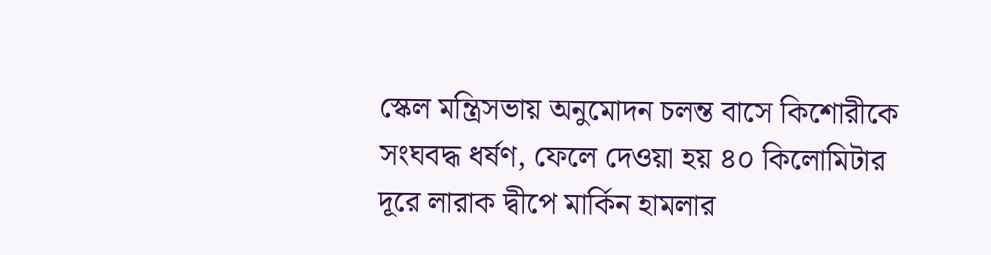স্কেল মন্ত্রিসভায় অনুমোদন চলন্ত বাসে কিশোরীকে সংঘবদ্ধ ধর্ষণ, ফেলে দেওয়া হয় ৪০ কিলোমিটার দূরে লারাক দ্বীপে মার্কিন হামলার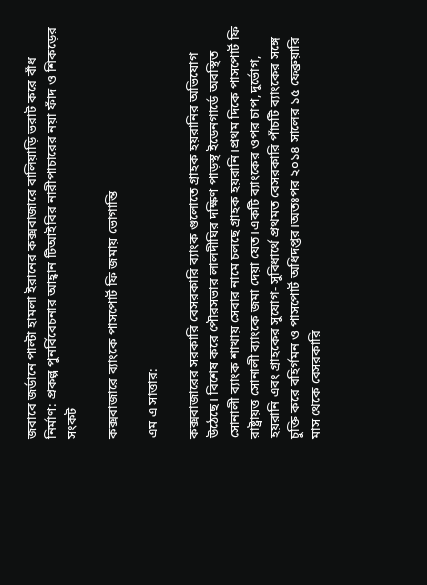জবাবে জর্ডানে পাল্টা হামলা ইরানের কক্সবাজারে বালিয়াড়ি ভরাট করে বাঁধ নির্মাণ: প্রকল্প পুনর্বিবেচনার আহ্বান টিআইবির নারীপাচারের নয়া ফাঁদ ও শিকড়ের সংকট

কক্সবাজারে ব্যাংকে পাসপোর্ট ফি জমায় ভোগান্তি

এম এ সাত্তার:

কক্সবাজারের সরকারি বেসরকারি ব্যাংক গুলোতে গ্রাহক হয়রানির অভিযোগ উঠেছে। বিশেষ করে পৌরসভার লালদীঘির দক্ষিণ পাড়স্থ ইডেনগার্ডে অবস্থিত সোনালী ব্যাংক শাখায় সেবার নামে চলছে গ্রাহক হয়রানি।প্রথম দিকে পাসপোর্ট ফি রাষ্ট্রায়ত্ত সোনালী ব্যাংকে জমা দেয়া যেত।একটি ব্যাংকের ওপর চাপ,দুর্ভোগ, হয়রানি এবং গ্রাহকের সুযোগ- সুবিধার্থে প্রথমত বেসরকারি পাঁচটি ব্যাংকের সঙ্গে চুক্তি করে বহির্গমন ও পাসপোর্ট অধিদপ্তর।অতঃপর ২০১৪ সালের ১৫ ফেব্রুয়ারি মাস থেকে বেসরকারি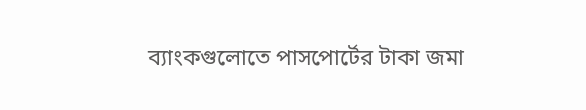ব্যাংকগুলোতে পাসপোর্টের টাকা জমা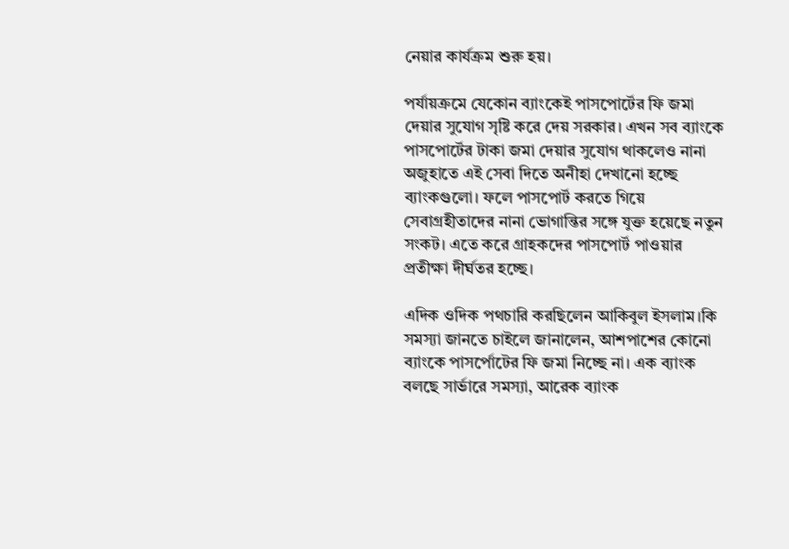নেয়ার কার্যক্রম শুরু হয়।

পর্যায়ক্রমে যেকোন ব্যাংকেই পাসপোর্টের ফি জমা দেয়ার সুযোগ সৃষ্টি করে দেয় সরকার। এখন সব ব্যাংকে পাসপোর্টের টাকা জমা দেয়ার সুযোগ থাকলেও নানা অজুহাতে এই সেবা দিতে অনীহা দেখানো হচ্ছে ব্যাংকগুলো। ফলে পাসপোর্ট করতে গিয়ে সেবাগ্রহীতাদের নানা ভোগান্তির সঙ্গে যুক্ত হয়েছে নতুন সংকট। এতে করে গ্রাহকদের পাসপোর্ট পাওয়ার প্রতীক্ষা দীর্ঘতর হচ্ছে।

এদিক ওদিক পথচারি করছিলেন আকিবুল ইসলাম।কি সমস্যা জানতে চাইলে জানালেন, আশপাশের কোনো ব্যাংকে পাসর্পোটের ফি জমা নিচ্ছে না। এক ব্যাংক বলছে সার্ভারে সমস্যা, আরেক ব্যাংক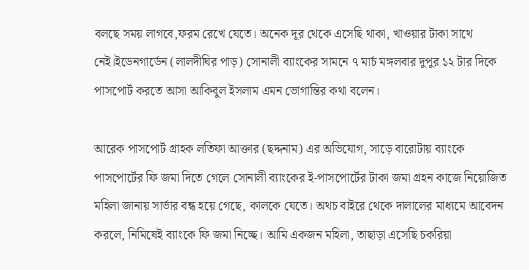বলছে সময় লাগবে,ফরম রেখে যেতে। অনেক দূর থেকে এসেছি থাকা, খাওয়ার টাকা সাথে নেই।ইডেনগার্ডেন (লালদীঘির পাড়) সোনালী ব্যাংকের সামনে ৭ মার্চ মঙ্গলবার দুপুর ১২ টার দিকে পাসপোর্ট করতে আসা আকিবুল ইসলাম এমন ভোগান্তির কথা বলেন।

আরেক পাসপোর্ট গ্রাহক লতিফা আক্তার (ছদ্দনাম) এর অভিযোগ, সাড়ে বারোটায় ব্যাংকে পাসপোর্টের ফি জমা দিতে গেলে সোনালী ব্যাংকের ই-পাসপোর্টের টাকা জমা গ্রহন কাজে নিয়োজিত মহিলা জানায় সার্ভার বন্ধ হয়ে গেছে, কালকে যেতে। অথচ বাইরে থেকে দালালের মাধ্যমে আবেদন করলে, নিমিষেই ব্যাংকে ফি জমা নিচ্ছে। আমি একজন মহিলা, তাছাড়া এসেছি চকরিয়া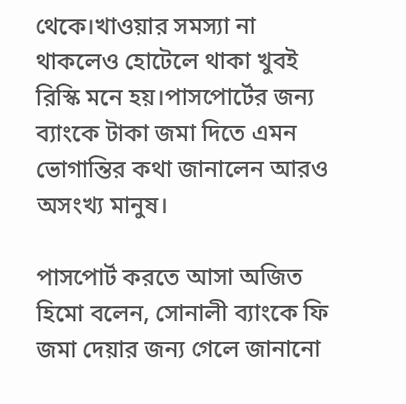থেকে।খাওয়ার সমস্যা না থাকলেও হোটেলে থাকা খুবই রিস্কি মনে হয়।পাসপোর্টের জন্য ব্যাংকে টাকা জমা দিতে এমন ভোগান্তির কথা জানালেন আরও অসংখ্য মানুষ।

পাসপোর্ট করতে আসা অজিত হিমো বলেন, সোনালী ব্যাংকে ফি জমা দেয়ার জন্য গেলে জানানো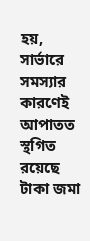হয়, সার্ভারে সমস্যার কারণেই আপাতত স্থগিত রয়েছে টাকা জমা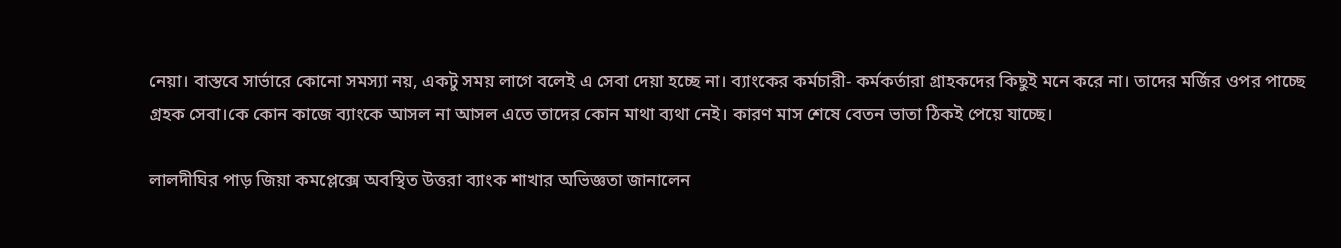নেয়া। বাস্তবে সার্ভারে কোনো সমস্যা নয়, একটু সময় লাগে বলেই এ সেবা দেয়া হচ্ছে না। ব্যাংকের কর্মচারী- কর্মকর্তারা গ্রাহকদের কিছুই মনে করে না। তাদের মর্জির ওপর পাচ্ছে গ্রহক সেবা।কে কোন কাজে ব্যাংকে আসল না আসল এতে তাদের কোন মাথা ব্যথা নেই। কারণ মাস শেষে বেতন ভাতা ঠিকই পেয়ে যাচ্ছে।

লালদীঘির পাড় জিয়া কমপ্লেক্সে অবস্থিত উত্তরা ব্যাংক শাখার অভিজ্ঞতা জানালেন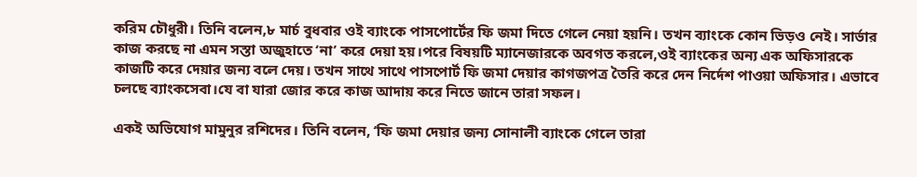করিম চৌধুরী। তিনি বলেন,৮ মার্চ বুধবার ওই ব্যাংকে পাসপোর্টের ফি জমা দিতে গেলে নেয়া হয়নি। তখন ব্যাংকে কোন ভিড়ও নেই। সার্ভার কাজ করছে না এমন সস্তা অজুহাতে ‘না’ করে দেয়া হয়।পরে বিষয়টি ম্যানেজারকে অবগত করলে,ওই ব্যাংকের অন্য এক অফিসারকে কাজটি করে দেয়ার জন্য বলে দেয়। তখন সাথে সাথে পাসপোর্ট ফি জমা দেয়ার কাগজপত্র তৈরি করে দেন নির্দেশ পাওয়া অফিসার। এভাবে চলছে ব্যাংকসেবা।যে বা যারা জোর করে কাজ আদায় করে নিতে জানে তারা সফল।

একই অভিযোগ মামুনুর রশিদের। তিনি বলেন, ‘ফি জমা দেয়ার জন্য সোনালী ব্যাংকে গেলে তারা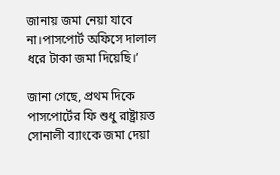জানায় জমা নেয়া যাবে না।পাসপোর্ট অফিসে দালাল ধরে টাকা জমা দিয়েছি।’

জানা গেছে, প্রথম দিকে পাসপোর্টের ফি শুধু রাষ্ট্রায়ত্ত সোনালী ব্যাংকে জমা দেয়া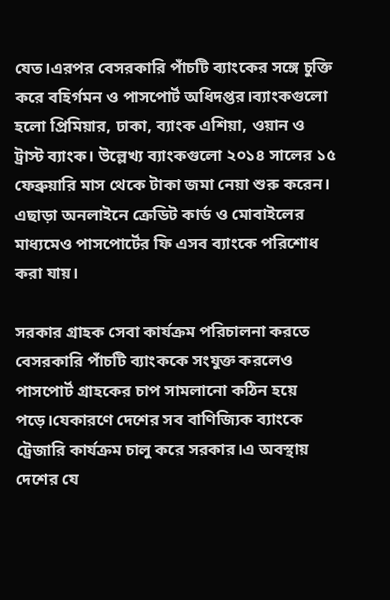যেত।এরপর বেসরকারি পাঁচটি ব্যাংকের সঙ্গে চুক্তি করে বহির্গমন ও পাসপোর্ট অধিদপ্তর।ব্যাংকগুলো হলো প্রিমিয়ার, ঢাকা, ব্যাংক এশিয়া, ওয়ান ও ট্রাস্ট ব্যাংক। উল্লেখ্য ব্যাংকগুলো ২০১৪ সালের ১৫ ফেব্রুয়ারি মাস থেকে টাকা জমা নেয়া শুরু করেন। এছাড়া অনলাইনে ক্রেডিট কার্ড ও মোবাইলের মাধ্যমেও পাসপোর্টের ফি এসব ব্যাংকে পরিশোধ করা যায়।

সরকার গ্রাহক সেবা কার্যক্রম পরিচালনা করতে বেসরকারি পাঁচটি ব্যাংককে সংযুক্ত করলেও পাসপোর্ট গ্রাহকের চাপ সামলানো কঠিন হয়ে পড়ে।যেকারণে দেশের সব বাণিজ্যিক ব্যাংকে ট্রেজারি কার্যক্রম চালু করে সরকার।এ অবস্থায় দেশের যে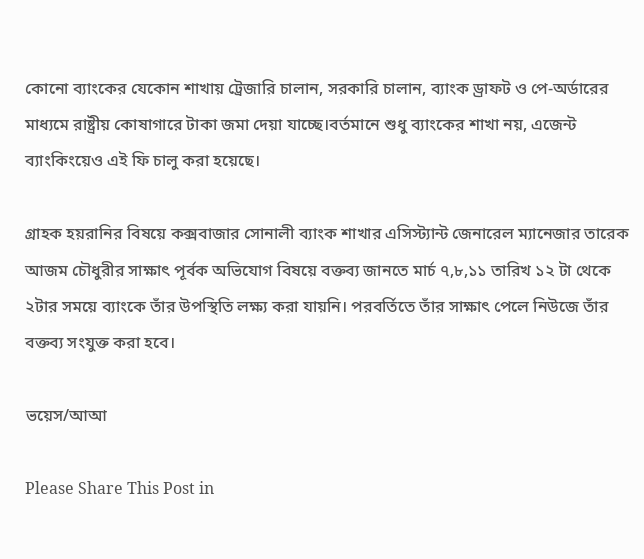কোনো ব্যাংকের যেকোন শাখায় ট্রেজারি চালান, সরকারি চালান, ব্যাংক ড্রাফট ও পে-অর্ডারের মাধ্যমে রাষ্ট্রীয় কোষাগারে টাকা জমা দেয়া যাচ্ছে।বর্তমানে শুধু ব্যাংকের শাখা নয়, এজেন্ট ব্যাংকিংয়েও এই ফি চালু করা হয়েছে।

গ্রাহক হয়রানির বিষয়ে কক্সবাজার সোনালী ব্যাংক শাখার এসিস্ট্যান্ট জেনারেল ম্যানেজার তারেক আজম চৌধুরীর সাক্ষাৎ পূর্বক অভিযোগ বিষয়ে বক্তব্য জানতে মার্চ ৭,৮,১১ তারিখ ১২ টা থেকে ২টার সময়ে ব্যাংকে তাঁর উপস্থিতি লক্ষ্য করা যায়নি। পরবর্তিতে তাঁর সাক্ষাৎ পেলে নিউজে তাঁর বক্তব্য সংযুক্ত করা হবে।

ভয়েস/আআ

Please Share This Post in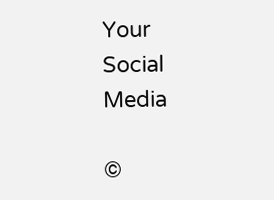Your Social Media

©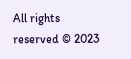All rights reserved © 2023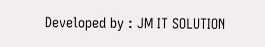Developed by : JM IT SOLUTION